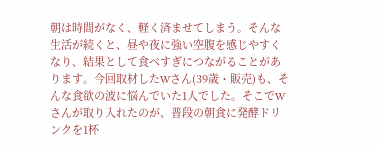朝は時間がなく、軽く済ませてしまう。そんな生活が続くと、昼や夜に強い空腹を感じやすくなり、結果として食べすぎにつながることがあります。今回取材したWさん(39歳・販売)も、そんな食欲の波に悩んでいた1人でした。そこでWさんが取り入れたのが、普段の朝食に発酵ドリンクを1杯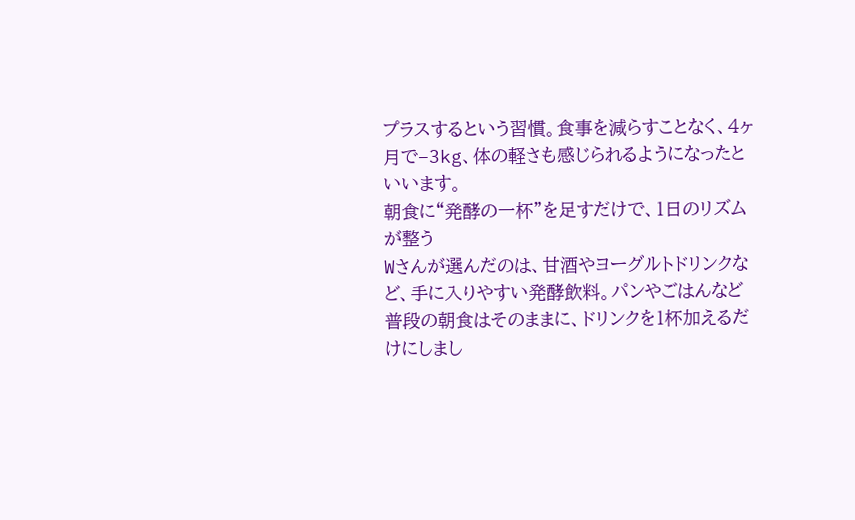プラスするという習慣。食事を減らすことなく、4ヶ月で−3kg、体の軽さも感じられるようになったといいます。
朝食に“発酵の一杯”を足すだけで、1日のリズムが整う
Wさんが選んだのは、甘酒やヨーグルトドリンクなど、手に入りやすい発酵飲料。パンやごはんなど普段の朝食はそのままに、ドリンクを1杯加えるだけにしまし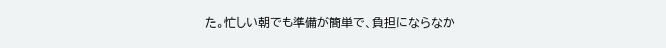た。忙しい朝でも準備が簡単で、負担にならなか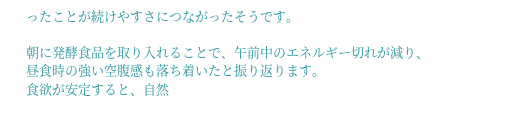ったことが続けやすさにつながったそうです。

朝に発酵食品を取り入れることで、午前中のエネルギー切れが減り、昼食時の強い空腹感も落ち着いたと振り返ります。
食欲が安定すると、自然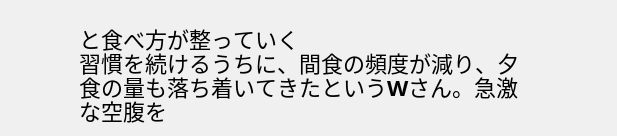と食べ方が整っていく
習慣を続けるうちに、間食の頻度が減り、夕食の量も落ち着いてきたというWさん。急激な空腹を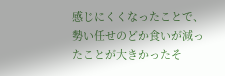感じにくくなったことで、勢い任せのどか食いが減ったことが大きかったそ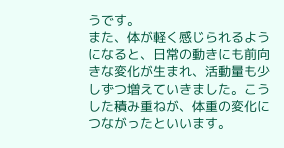うです。
また、体が軽く感じられるようになると、日常の動きにも前向きな変化が生まれ、活動量も少しずつ増えていきました。こうした積み重ねが、体重の変化につながったといいます。